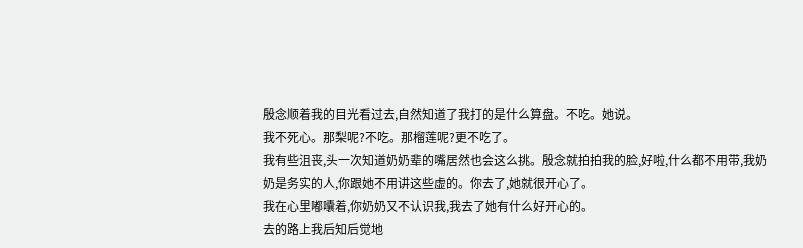殷念顺着我的目光看过去,自然知道了我打的是什么算盘。不吃。她说。
我不死心。那梨呢?不吃。那榴莲呢?更不吃了。
我有些沮丧,头一次知道奶奶辈的嘴居然也会这么挑。殷念就拍拍我的脸,好啦,什么都不用带,我奶奶是务实的人,你跟她不用讲这些虚的。你去了,她就很开心了。
我在心里嘟囔着,你奶奶又不认识我,我去了她有什么好开心的。
去的路上我后知后觉地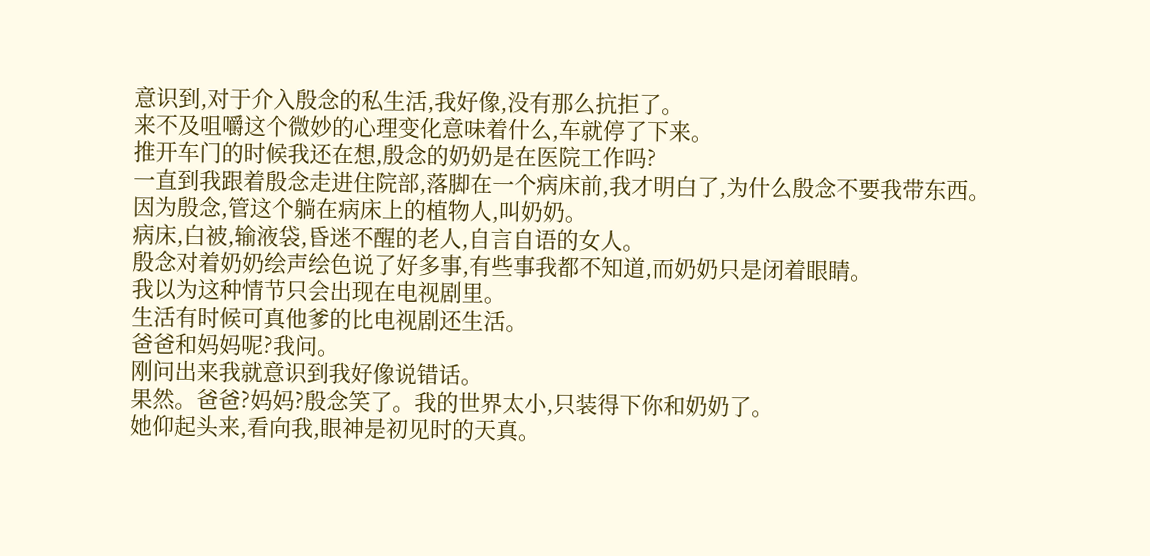意识到,对于介入殷念的私生活,我好像,没有那么抗拒了。
来不及咀嚼这个微妙的心理变化意味着什么,车就停了下来。
推开车门的时候我还在想,殷念的奶奶是在医院工作吗?
一直到我跟着殷念走进住院部,落脚在一个病床前,我才明白了,为什么殷念不要我带东西。
因为殷念,管这个躺在病床上的植物人,叫奶奶。
病床,白被,输液袋,昏迷不醒的老人,自言自语的女人。
殷念对着奶奶绘声绘色说了好多事,有些事我都不知道,而奶奶只是闭着眼睛。
我以为这种情节只会出现在电视剧里。
生活有时候可真他爹的比电视剧还生活。
爸爸和妈妈呢?我问。
刚问出来我就意识到我好像说错话。
果然。爸爸?妈妈?殷念笑了。我的世界太小,只装得下你和奶奶了。
她仰起头来,看向我,眼神是初见时的天真。